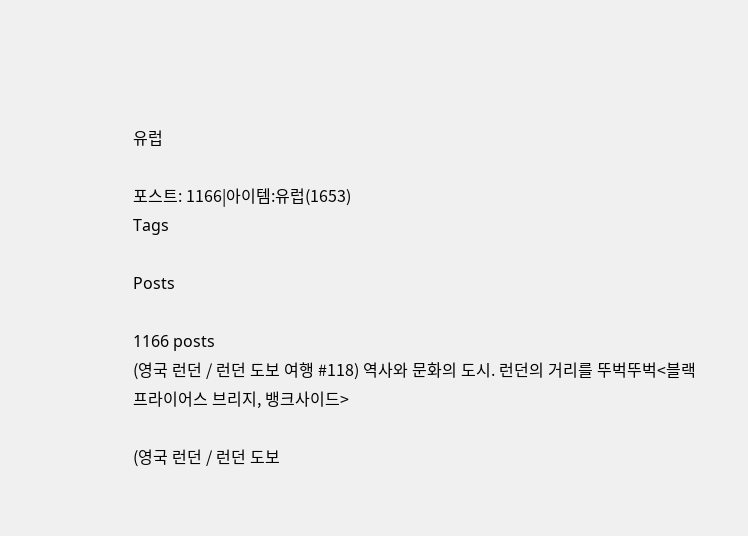유럽

포스트: 1166|아이템:유럽(1653)
Tags

Posts

1166 posts
(영국 런던 / 런던 도보 여행 #118) 역사와 문화의 도시. 런던의 거리를 뚜벅뚜벅<블랙프라이어스 브리지, 뱅크사이드>

(영국 런던 / 런던 도보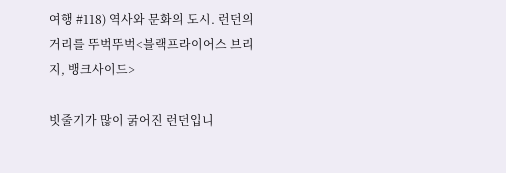여행 #118) 역사와 문화의 도시. 런던의 거리를 뚜벅뚜벅<블랙프라이어스 브리지, 뱅크사이드>

빗줄기가 많이 굵어진 런던입니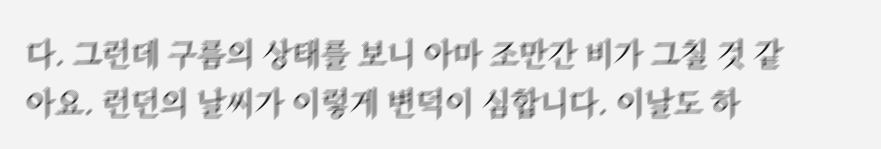다. 그런데 구름의 상태를 보니 아마 조만간 비가 그칠 것 같아요. 런던의 날씨가 이렇게 변덕이 심합니다. 이날도 하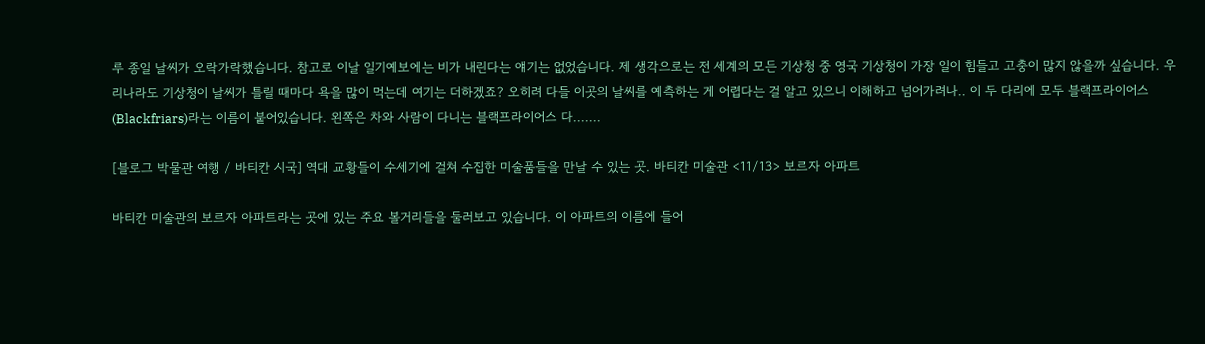루 종일 날씨가 오락가락했습니다. 참고로 이날 일기예보에는 비가 내린다는 얘기는 없었습니다. 제 생각으로는 전 세계의 모든 기상청 중 영국 기상청이 가장 일이 힘들고 고충이 많지 않을까 싶습니다. 우리나라도 기상청이 날씨가 틀릴 때마다 욕을 많이 먹는데 여기는 더하겠죠? 오히려 다들 이곳의 날씨를 예측하는 게 어렵다는 걸 알고 있으니 이해하고 넘어가려나.. 이 두 다리에 모두 블랙프라이어스(Blackfriars)라는 이름이 붙어있습니다. 왼쪽은 차와 사람이 다니는 블랙프라이어스 다.......

[블로그 박물관 여행 / 바티칸 시국] 역대 교황들이 수세기에 걸쳐 수집한 미술품들을 만날 수 있는 곳. 바티칸 미술관 <11/13> 보르자 아파트

바티칸 미술관의 보르자 아파트라는 곳에 있는 주요 볼거리들을 둘러보고 있습니다. 이 아파트의 이름에 들어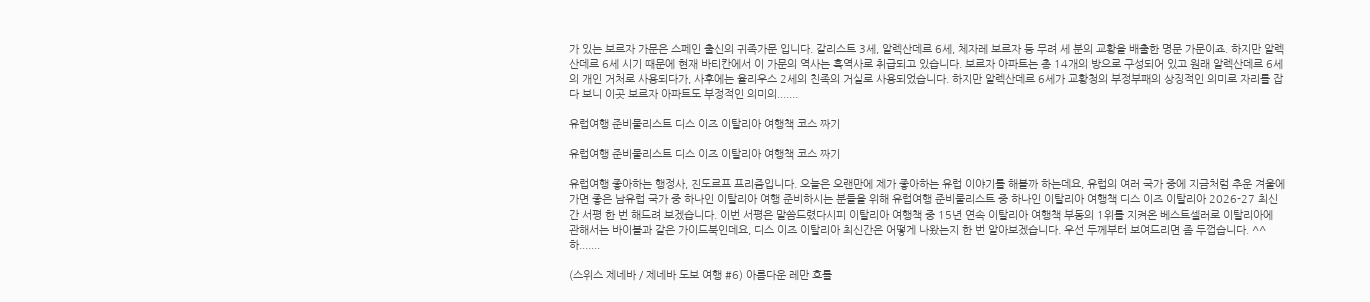가 있는 보르자 가문은 스페인 출신의 귀족가문 입니다. 갈리스트 3세, 알렉산데르 6세, 체자레 보르자 등 무려 세 분의 교황을 배출한 명문 가문이죠. 하지만 알렉산데르 6세 시기 때문에 현재 바티칸에서 이 가문의 역사는 흑역사로 취급되고 있습니다. 보르자 아파트는 총 14개의 방으로 구성되어 있고 원래 알렉산데르 6세의 개인 거처로 사용되다가, 사후에는 율리우스 2세의 친족의 거실로 사용되었습니다. 하지만 알렉산데르 6세가 교황청의 부정부패의 상징적인 의미로 자리를 잡다 보니 이곳 보르자 아파트도 부정적인 의미의.......

유럽여행 준비물리스트 디스 이즈 이탈리아 여행책 코스 짜기

유럽여행 준비물리스트 디스 이즈 이탈리아 여행책 코스 짜기

유럽여행 좋아하는 행정사, 진도르프 프리즘입니다. 오늘은 오랜만에 제가 좋아하는 유럽 이야기를 해볼까 하는데요, 유럽의 여러 국가 중에 지금처럼 추운 겨울에 가면 좋은 남유럽 국가 중 하나인 이탈리아 여행 준비하시는 분들을 위해 유럽여행 준비물리스트 중 하나인 이탈리아 여행책 디스 이즈 이탈리아 2026-27 최신간 서평 한 번 해드려 보겠습니다. 이번 서평은 말씀드렸다시피 이탈리아 여행책 중 15년 연속 이탈리아 여행책 부동의 1위를 지켜온 베스트셀러로 이탈리아에 관해서는 바이블과 같은 가이드북인데요, 디스 이즈 이탈리아 최신간은 어떻게 나왔는지 한 번 알아보겠습니다. 우선 두께부터 보여드리면 좀 두껍습니다. ^^ 하.......

(스위스 제네바 / 제네바 도보 여행 #6) 아름다운 레만 호를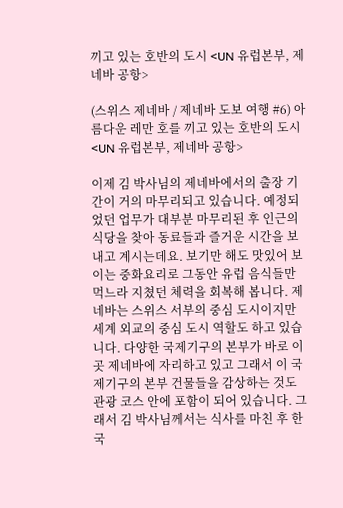끼고 있는 호반의 도시 <UN 유럽본부, 제네바 공항>

(스위스 제네바 / 제네바 도보 여행 #6) 아름다운 레만 호를 끼고 있는 호반의 도시 <UN 유럽본부, 제네바 공항>

이제 김 박사님의 제네바에서의 출장 기간이 거의 마무리되고 있습니다. 예정되었던 업무가 대부분 마무리된 후 인근의 식당을 찾아 동료들과 즐거운 시간을 보내고 계시는데요. 보기만 해도 맛있어 보이는 중화요리로 그동안 유럽 음식들만 먹느라 지쳤던 체력을 회복해 봅니다. 제네바는 스위스 서부의 중심 도시이지만 세계 외교의 중심 도시 역할도 하고 있습니다. 다양한 국제기구의 본부가 바로 이곳 제네바에 자리하고 있고 그래서 이 국제기구의 본부 건물들을 감상하는 것도 관광 코스 안에 포함이 되어 있습니다. 그래서 김 박사님께서는 식사를 마친 후 한 국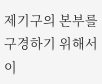제기구의 본부를 구경하기 위해서 이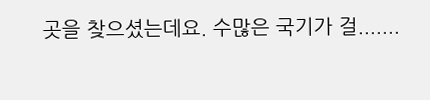곳을 찾으셨는데요. 수많은 국기가 걸.......